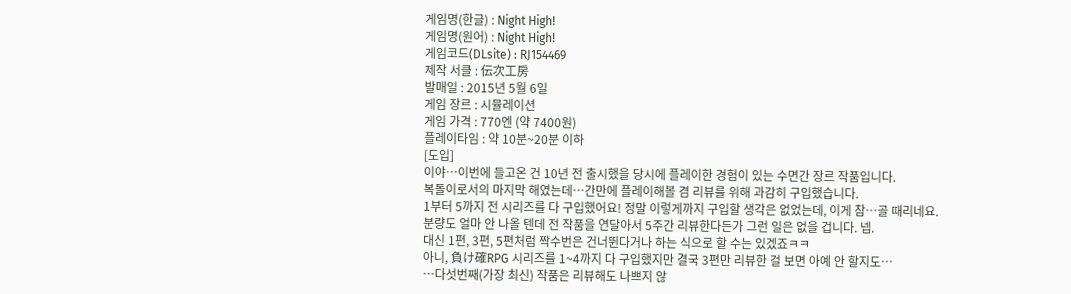게임명(한글) : Night High!
게임명(원어) : Night High!
게임코드(DLsite) : RJ154469
제작 서클 : 伝次工房
발매일 : 2015년 5월 6일
게임 장르 : 시뮬레이션
게임 가격 : 770엔 (약 7400원)
플레이타임 : 약 10분~20분 이하
[도입]
이야…이번에 들고온 건 10년 전 출시했을 당시에 플레이한 경험이 있는 수면간 장르 작품입니다.
복돌이로서의 마지막 해였는데…간만에 플레이해볼 겸 리뷰를 위해 과감히 구입했습니다.
1부터 5까지 전 시리즈를 다 구입했어요! 정말 이렇게까지 구입할 생각은 없었는데, 이게 참…골 때리네요.
분량도 얼마 안 나올 텐데 전 작품을 연달아서 5주간 리뷰한다든가 그런 일은 없을 겁니다. 넵.
대신 1편, 3편, 5편처럼 짝수번은 건너뛴다거나 하는 식으로 할 수는 있겠죠ㅋㅋ
아니, 負け確RPG 시리즈를 1~4까지 다 구입했지만 결국 3편만 리뷰한 걸 보면 아예 안 할지도…
…다섯번째(가장 최신) 작품은 리뷰해도 나쁘지 않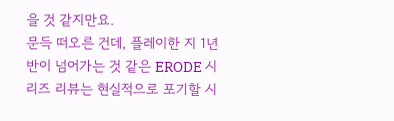을 것 같지만요.
문득 떠오른 건데, 플레이한 지 1년 반이 넘어가는 것 같은 ERODE 시리즈 리뷰는 현실적으로 포기할 시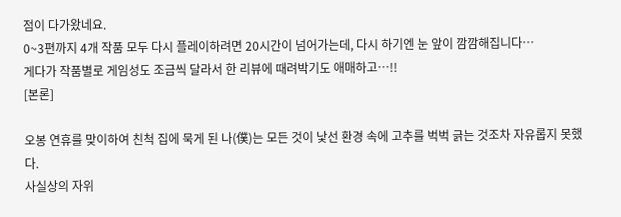점이 다가왔네요.
0~3편까지 4개 작품 모두 다시 플레이하려면 20시간이 넘어가는데, 다시 하기엔 눈 앞이 깜깜해집니다…
게다가 작품별로 게임성도 조금씩 달라서 한 리뷰에 때려박기도 애매하고…!!
[본론]

오봉 연휴를 맞이하여 친척 집에 묵게 된 나(僕)는 모든 것이 낯선 환경 속에 고추를 벅벅 긁는 것조차 자유롭지 못했다.
사실상의 자위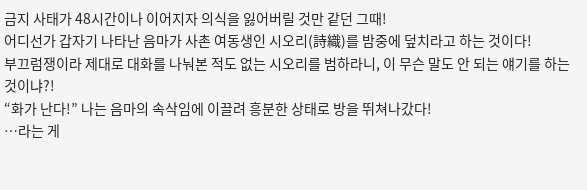금지 사태가 48시간이나 이어지자 의식을 잃어버릴 것만 같던 그때!
어디선가 갑자기 나타난 음마가 사촌 여동생인 시오리(詩織)를 밤중에 덮치라고 하는 것이다!
부끄럼쟁이라 제대로 대화를 나눠본 적도 없는 시오리를 범하라니, 이 무슨 말도 안 되는 얘기를 하는 것이냐?!
“화가 난다!” 나는 음마의 속삭임에 이끌려 흥분한 상태로 방을 뛰쳐나갔다!
…라는 게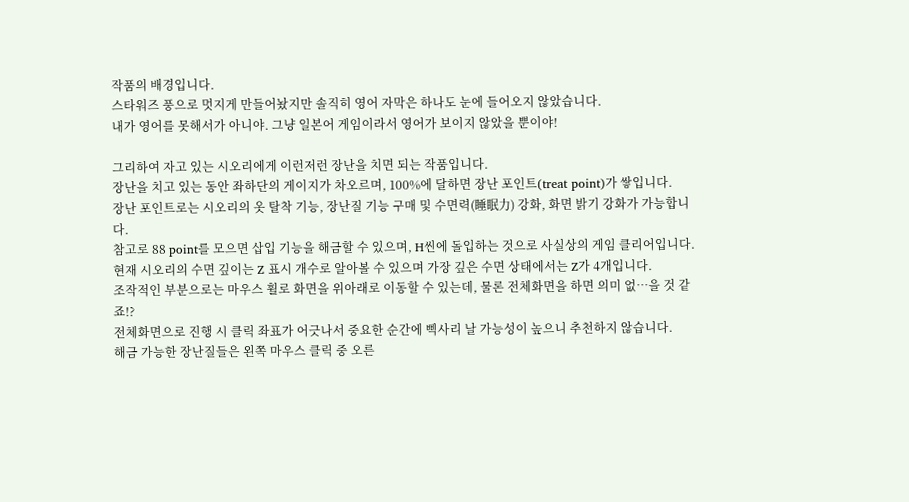작품의 배경입니다.
스타워즈 풍으로 멋지게 만들어놨지만 솔직히 영어 자막은 하나도 눈에 들어오지 않았습니다.
내가 영어를 못해서가 아니야. 그냥 일본어 게임이라서 영어가 보이지 않았을 뿐이야!

그리하여 자고 있는 시오리에게 이런저런 장난을 치면 되는 작품입니다.
장난을 치고 있는 동안 좌하단의 게이지가 차오르며, 100%에 달하면 장난 포인트(treat point)가 쌓입니다.
장난 포인트로는 시오리의 옷 탈착 기능, 장난질 기능 구매 및 수면력(睡眠力) 강화, 화면 밝기 강화가 가능합니다.
참고로 88 point를 모으면 삽입 기능을 해금할 수 있으며, H씬에 돌입하는 것으로 사실상의 게임 클리어입니다.
현재 시오리의 수면 깊이는 Z 표시 개수로 알아볼 수 있으며 가장 깊은 수면 상태에서는 Z가 4개입니다.
조작적인 부분으로는 마우스 휠로 화면을 위아래로 이동할 수 있는데, 물론 전체화면을 하면 의미 없…을 것 같죠!?
전체화면으로 진행 시 클릭 좌표가 어긋나서 중요한 순간에 삑사리 날 가능성이 높으니 추천하지 않습니다.
해금 가능한 장난질들은 왼쪽 마우스 클릭 중 오른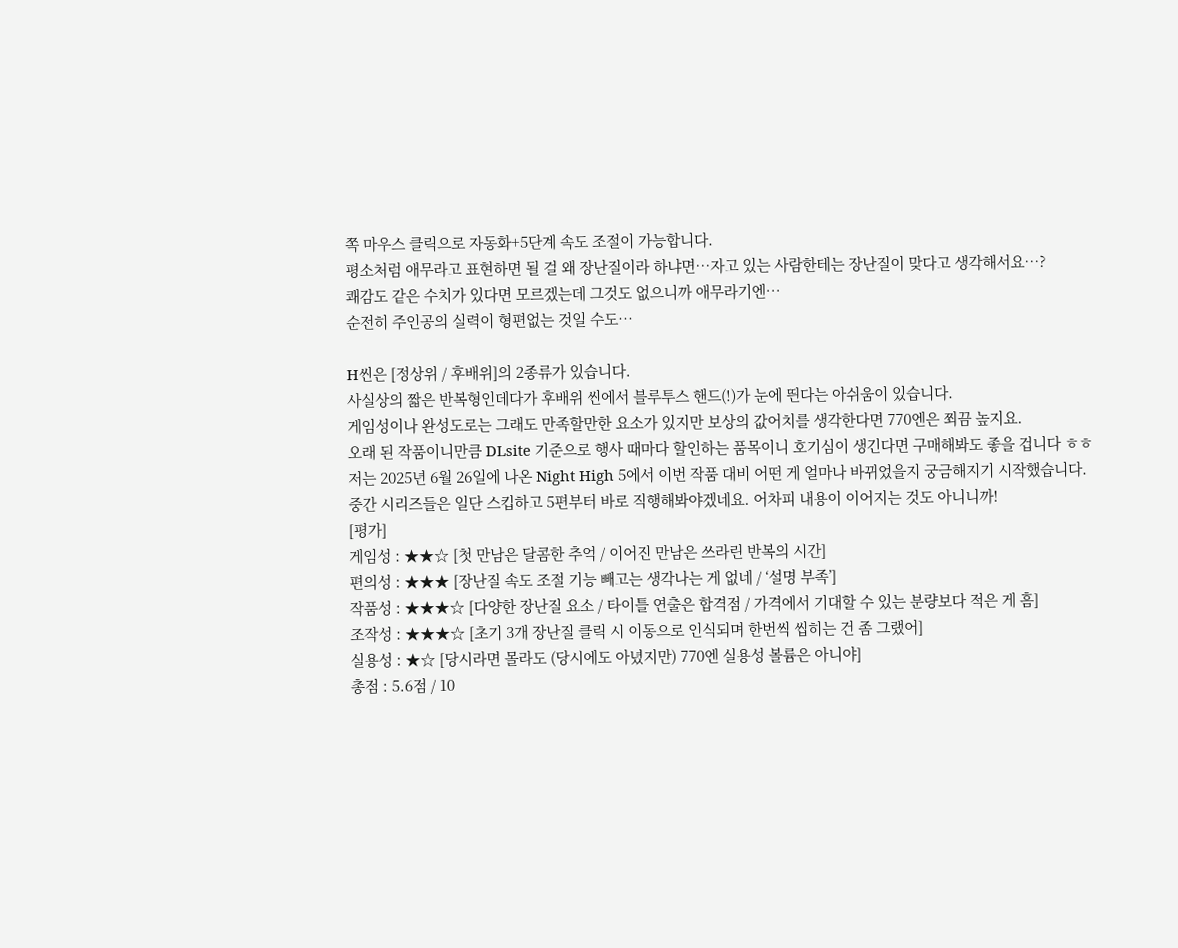쪽 마우스 클릭으로 자동화+5단계 속도 조절이 가능합니다.
평소처럼 애무라고 표현하면 될 걸 왜 장난질이라 하냐면…자고 있는 사람한테는 장난질이 맞다고 생각해서요…?
쾌감도 같은 수치가 있다면 모르겠는데 그것도 없으니까 애무라기엔…
순전히 주인공의 실력이 형편없는 것일 수도…

H씬은 [정상위 / 후배위]의 2종류가 있습니다.
사실상의 짧은 반복형인데다가 후배위 씬에서 블루투스 핸드(!)가 눈에 띈다는 아쉬움이 있습니다.
게임성이나 완성도로는 그래도 만족할만한 요소가 있지만 보상의 값어치를 생각한다면 770엔은 쬐끔 높지요.
오래 된 작품이니만큼 DLsite 기준으로 행사 때마다 할인하는 품목이니 호기심이 생긴다면 구매해봐도 좋을 겁니다 ㅎㅎ
저는 2025년 6월 26일에 나온 Night High 5에서 이번 작품 대비 어떤 게 얼마나 바뀌었을지 궁금해지기 시작했습니다.
중간 시리즈들은 일단 스킵하고 5편부터 바로 직행해봐야겠네요. 어차피 내용이 이어지는 것도 아니니까!
[평가]
게임성 : ★★☆ [첫 만남은 달콤한 추억 / 이어진 만남은 쓰라린 반복의 시간]
편의성 : ★★★ [장난질 속도 조절 기능 빼고는 생각나는 게 없네 / ‘설명 부족’]
작품성 : ★★★☆ [다양한 장난질 요소 / 타이틀 연출은 합격점 / 가격에서 기대할 수 있는 분량보다 적은 게 흠]
조작성 : ★★★☆ [초기 3개 장난질 클릭 시 이동으로 인식되며 한번씩 씹히는 건 좀 그랬어]
실용성 : ★☆ [당시라면 몰라도 (당시에도 아녔지만) 770엔 실용성 볼륨은 아니야]
총점 : 5.6점 / 10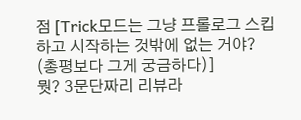점 [Trick모드는 그냥 프롤로그 스킵하고 시작하는 것밖에 없는 거야? (총평보다 그게 궁금하다)]
뭣? 3문단짜리 리뷰라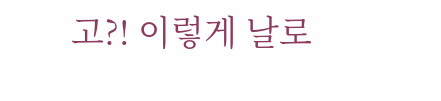고?! 이렇게 날로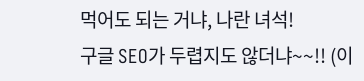먹어도 되는 거냐, 나란 녀석!
구글 SEO가 두렵지도 않더냐~~!! (이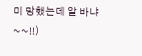미 망했는데 알 바냐~~!!)